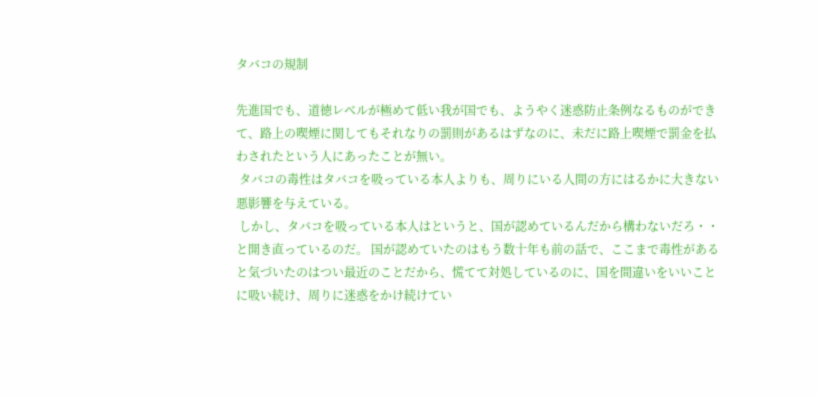タバコの規制

先進国でも、道徳レベルが極めて低い我が国でも、ようやく迷惑防止条例なるものができて、路上の喫煙に関してもそれなりの罰則があるはずなのに、未だに路上喫煙で罰金を払わされたという人にあったことが無い。
 タバコの毒性はタバコを吸っている本人よりも、周りにいる人間の方にはるかに大きない悪影響を与えている。
 しかし、タバコを吸っている本人はというと、国が認めているんだから構わないだろ・・と開き直っているのだ。 国が認めていたのはもう数十年も前の話で、ここまで毒性があると気づいたのはつい最近のことだから、慌てて対処しているのに、国を間違いをいいことに吸い続け、周りに迷惑をかけ続けてい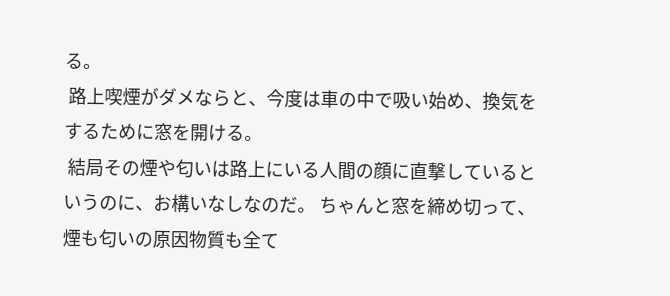る。
 路上喫煙がダメならと、今度は車の中で吸い始め、換気をするために窓を開ける。
 結局その煙や匂いは路上にいる人間の顔に直撃しているというのに、お構いなしなのだ。 ちゃんと窓を締め切って、煙も匂いの原因物質も全て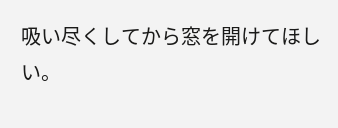吸い尽くしてから窓を開けてほしい。